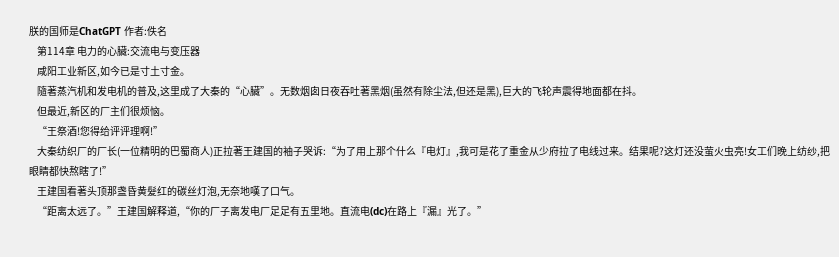朕的国师是ChatGPT 作者:佚名
    第114章 电力的心臟:交流电与变压器
    咸阳工业新区,如今已是寸土寸金。
    隨著蒸汽机和发电机的普及,这里成了大秦的“心臟”。无数烟囱日夜吞吐著黑烟(虽然有除尘法,但还是黑),巨大的飞轮声震得地面都在抖。
    但最近,新区的厂主们很烦恼。
    “王祭酒!您得给评评理啊!”
    大秦纺织厂的厂长(一位精明的巴蜀商人)正拉著王建国的袖子哭诉:“为了用上那个什么『电灯』,我可是花了重金从少府拉了电线过来。结果呢?这灯还没萤火虫亮!女工们晚上纺纱,把眼睛都快熬瞎了!”
    王建国看著头顶那盏昏黄髮红的碳丝灯泡,无奈地嘆了口气。
    “距离太远了。”王建国解释道,“你的厂子离发电厂足足有五里地。直流电(dc)在路上『漏』光了。”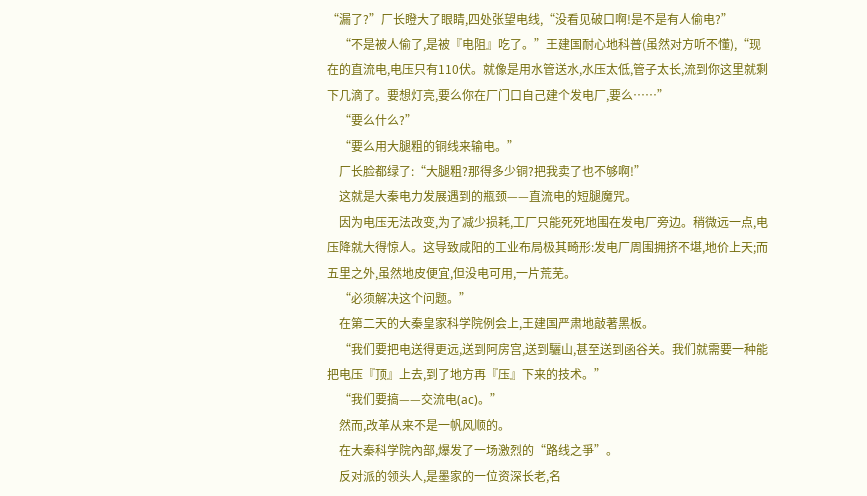“漏了?”厂长瞪大了眼睛,四处张望电线,“没看见破口啊!是不是有人偷电?”
    “不是被人偷了,是被『电阻』吃了。”王建国耐心地科普(虽然对方听不懂),“现在的直流电,电压只有110伏。就像是用水管送水,水压太低,管子太长,流到你这里就剩下几滴了。要想灯亮,要么你在厂门口自己建个发电厂,要么……”
    “要么什么?”
    “要么用大腿粗的铜线来输电。”
    厂长脸都绿了:“大腿粗?那得多少铜?把我卖了也不够啊!”
    这就是大秦电力发展遇到的瓶颈——直流电的短腿魔咒。
    因为电压无法改变,为了减少损耗,工厂只能死死地围在发电厂旁边。稍微远一点,电压降就大得惊人。这导致咸阳的工业布局极其畸形:发电厂周围拥挤不堪,地价上天;而五里之外,虽然地皮便宜,但没电可用,一片荒芜。
    “必须解决这个问题。”
    在第二天的大秦皇家科学院例会上,王建国严肃地敲著黑板。
    “我们要把电送得更远,送到阿房宫,送到驪山,甚至送到函谷关。我们就需要一种能把电压『顶』上去,到了地方再『压』下来的技术。”
    “我们要搞——交流电(ac)。”
    然而,改革从来不是一帆风顺的。
    在大秦科学院內部,爆发了一场激烈的“路线之爭”。
    反对派的领头人,是墨家的一位资深长老,名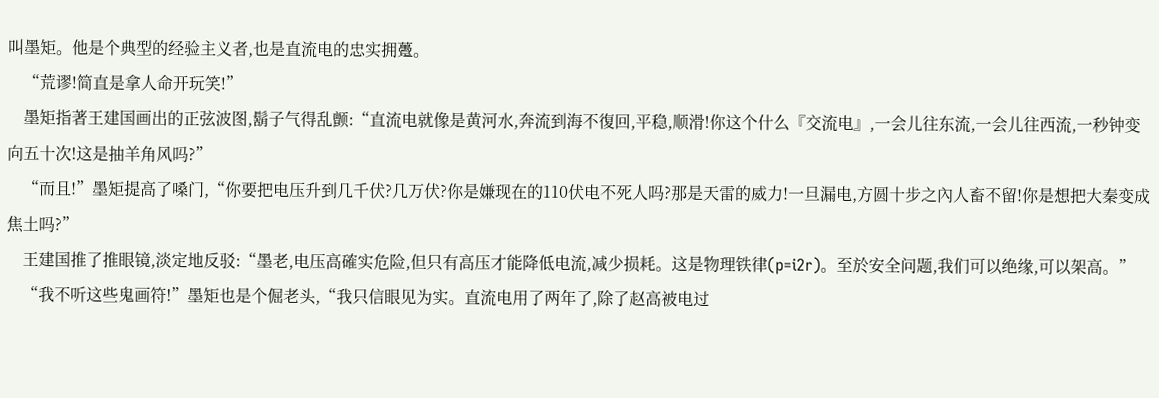叫墨矩。他是个典型的经验主义者,也是直流电的忠实拥躉。
    “荒谬!简直是拿人命开玩笑!”
    墨矩指著王建国画出的正弦波图,鬍子气得乱颤:“直流电就像是黄河水,奔流到海不復回,平稳,顺滑!你这个什么『交流电』,一会儿往东流,一会儿往西流,一秒钟变向五十次!这是抽羊角风吗?”
    “而且!”墨矩提高了嗓门,“你要把电压升到几千伏?几万伏?你是嫌现在的110伏电不死人吗?那是天雷的威力!一旦漏电,方圆十步之內人畜不留!你是想把大秦变成焦土吗?”
    王建国推了推眼镜,淡定地反驳:“墨老,电压高確实危险,但只有高压才能降低电流,减少损耗。这是物理铁律(p=i2r)。至於安全问题,我们可以绝缘,可以架高。”
    “我不听这些鬼画符!”墨矩也是个倔老头,“我只信眼见为实。直流电用了两年了,除了赵高被电过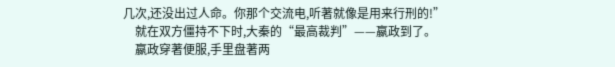几次,还没出过人命。你那个交流电,听著就像是用来行刑的!”
    就在双方僵持不下时,大秦的“最高裁判”——嬴政到了。
    嬴政穿著便服,手里盘著两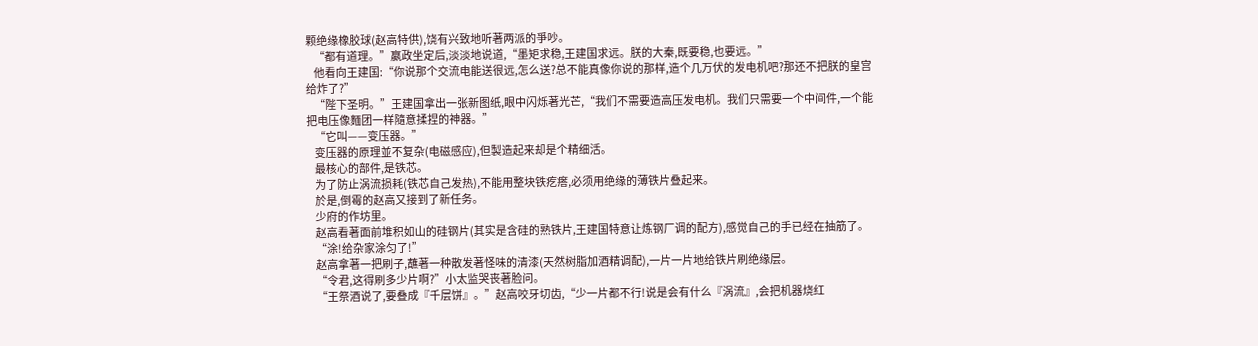颗绝缘橡胶球(赵高特供),饶有兴致地听著两派的爭吵。
    “都有道理。”嬴政坐定后,淡淡地说道,“墨矩求稳,王建国求远。朕的大秦,既要稳,也要远。”
    他看向王建国:“你说那个交流电能送很远,怎么送?总不能真像你说的那样,造个几万伏的发电机吧?那还不把朕的皇宫给炸了?”
    “陛下圣明。”王建国拿出一张新图纸,眼中闪烁著光芒,“我们不需要造高压发电机。我们只需要一个中间件,一个能把电压像麵团一样隨意揉捏的神器。”
    “它叫——变压器。”
    变压器的原理並不复杂(电磁感应),但製造起来却是个精细活。
    最核心的部件,是铁芯。
    为了防止涡流损耗(铁芯自己发热),不能用整块铁疙瘩,必须用绝缘的薄铁片叠起来。
    於是,倒霉的赵高又接到了新任务。
    少府的作坊里。
    赵高看著面前堆积如山的硅钢片(其实是含硅的熟铁片,王建国特意让炼钢厂调的配方),感觉自己的手已经在抽筋了。
    “涂!给杂家涂匀了!”
    赵高拿著一把刷子,蘸著一种散发著怪味的清漆(天然树脂加酒精调配),一片一片地给铁片刷绝缘层。
    “令君,这得刷多少片啊?”小太监哭丧著脸问。
    “王祭酒说了,要叠成『千层饼』。”赵高咬牙切齿,“少一片都不行!说是会有什么『涡流』,会把机器烧红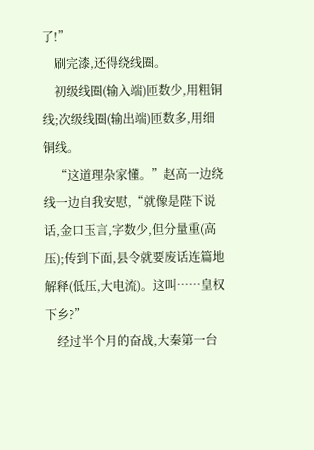了!”
    刷完漆,还得绕线圈。
    初级线圈(输入端)匝数少,用粗铜线;次级线圈(输出端)匝数多,用细铜线。
    “这道理杂家懂。”赵高一边绕线一边自我安慰,“就像是陛下说话,金口玉言,字数少,但分量重(高压);传到下面,县令就要废话连篇地解释(低压,大电流)。这叫……皇权下乡?”
    经过半个月的奋战,大秦第一台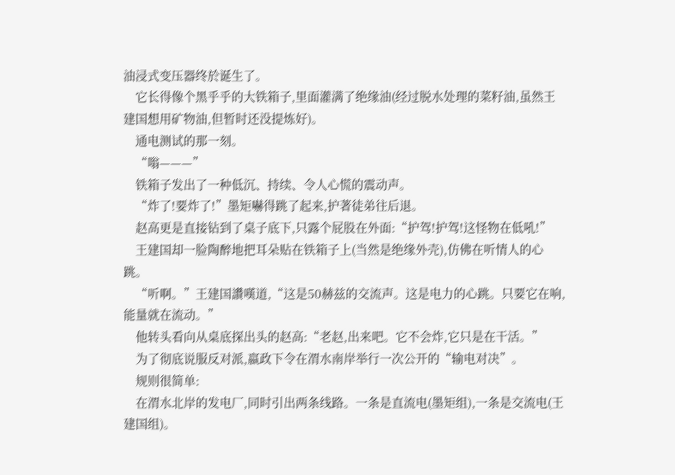油浸式变压器终於诞生了。
    它长得像个黑乎乎的大铁箱子,里面灌满了绝缘油(经过脱水处理的菜籽油,虽然王建国想用矿物油,但暂时还没提炼好)。
    通电测试的那一刻。
    “嗡———”
    铁箱子发出了一种低沉、持续、令人心慌的震动声。
    “炸了!要炸了!”墨矩嚇得跳了起来,护著徒弟往后退。
    赵高更是直接钻到了桌子底下,只露个屁股在外面:“护驾!护驾!这怪物在低吼!”
    王建国却一脸陶醉地把耳朵贴在铁箱子上(当然是绝缘外壳),仿佛在听情人的心跳。
    “听啊。”王建国讚嘆道,“这是50赫兹的交流声。这是电力的心跳。只要它在响,能量就在流动。”
    他转头看向从桌底探出头的赵高:“老赵,出来吧。它不会炸,它只是在干活。”
    为了彻底说服反对派,嬴政下令在渭水南岸举行一次公开的“输电对决”。
    规则很简单:
    在渭水北岸的发电厂,同时引出两条线路。一条是直流电(墨矩组),一条是交流电(王建国组)。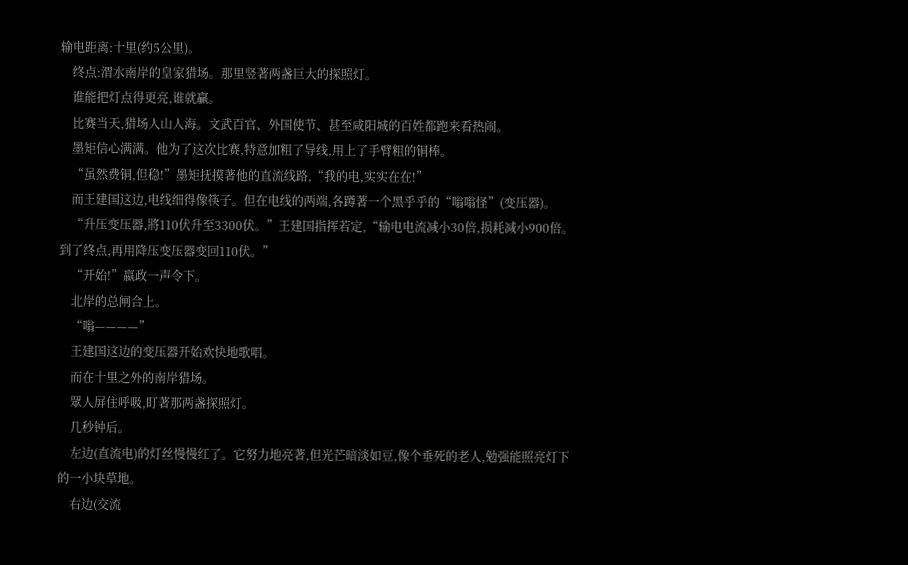输电距离:十里(约5公里)。
    终点:渭水南岸的皇家猎场。那里竖著两盏巨大的探照灯。
    谁能把灯点得更亮,谁就贏。
    比赛当天,猎场人山人海。文武百官、外国使节、甚至咸阳城的百姓都跑来看热闹。
    墨矩信心满满。他为了这次比赛,特意加粗了导线,用上了手臂粗的铜棒。
    “虽然费铜,但稳!”墨矩抚摸著他的直流线路,“我的电,实实在在!”
    而王建国这边,电线细得像筷子。但在电线的两端,各蹲著一个黑乎乎的“嗡嗡怪”(变压器)。
    “升压变压器,將110伏升至3300伏。”王建国指挥若定,“输电电流减小30倍,损耗减小900倍。到了终点,再用降压变压器变回110伏。”
    “开始!”嬴政一声令下。
    北岸的总闸合上。
    “嗡————”
    王建国这边的变压器开始欢快地歌唱。
    而在十里之外的南岸猎场。
    眾人屏住呼吸,盯著那两盏探照灯。
    几秒钟后。
    左边(直流电)的灯丝慢慢红了。它努力地亮著,但光芒暗淡如豆,像个垂死的老人,勉强能照亮灯下的一小块草地。
    右边(交流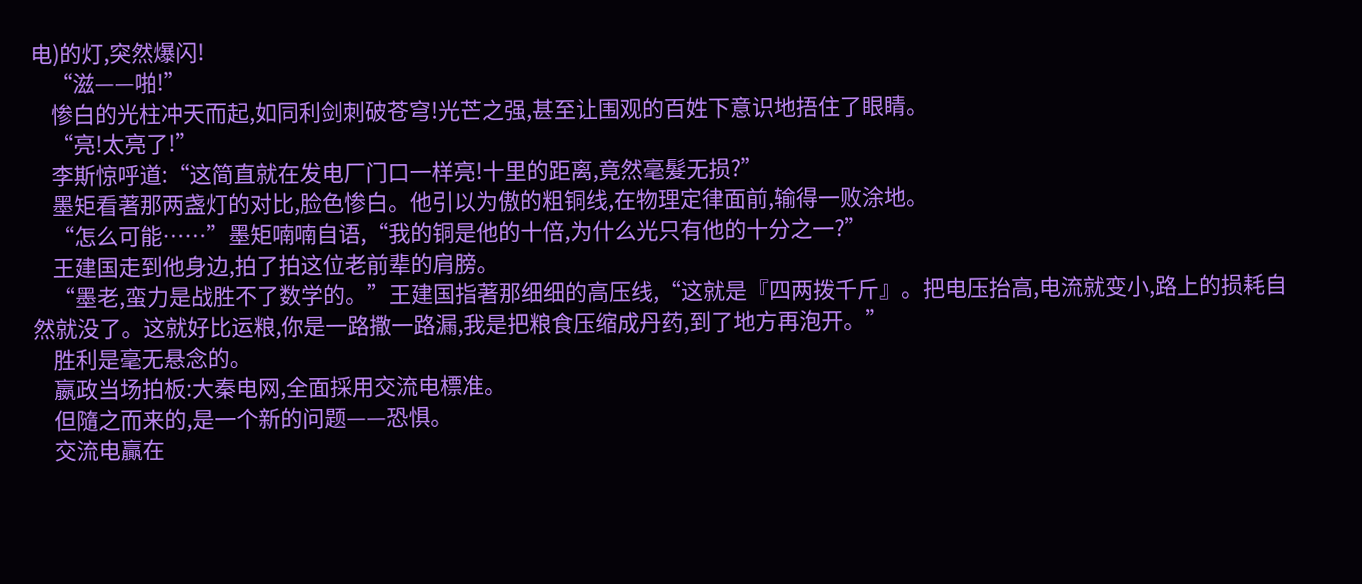电)的灯,突然爆闪!
    “滋——啪!”
    惨白的光柱冲天而起,如同利剑刺破苍穹!光芒之强,甚至让围观的百姓下意识地捂住了眼睛。
    “亮!太亮了!”
    李斯惊呼道:“这简直就在发电厂门口一样亮!十里的距离,竟然毫髮无损?”
    墨矩看著那两盏灯的对比,脸色惨白。他引以为傲的粗铜线,在物理定律面前,输得一败涂地。
    “怎么可能……”墨矩喃喃自语,“我的铜是他的十倍,为什么光只有他的十分之一?”
    王建国走到他身边,拍了拍这位老前辈的肩膀。
    “墨老,蛮力是战胜不了数学的。”王建国指著那细细的高压线,“这就是『四两拨千斤』。把电压抬高,电流就变小,路上的损耗自然就没了。这就好比运粮,你是一路撒一路漏,我是把粮食压缩成丹药,到了地方再泡开。”
    胜利是毫无悬念的。
    嬴政当场拍板:大秦电网,全面採用交流电標准。
    但隨之而来的,是一个新的问题——恐惧。
    交流电贏在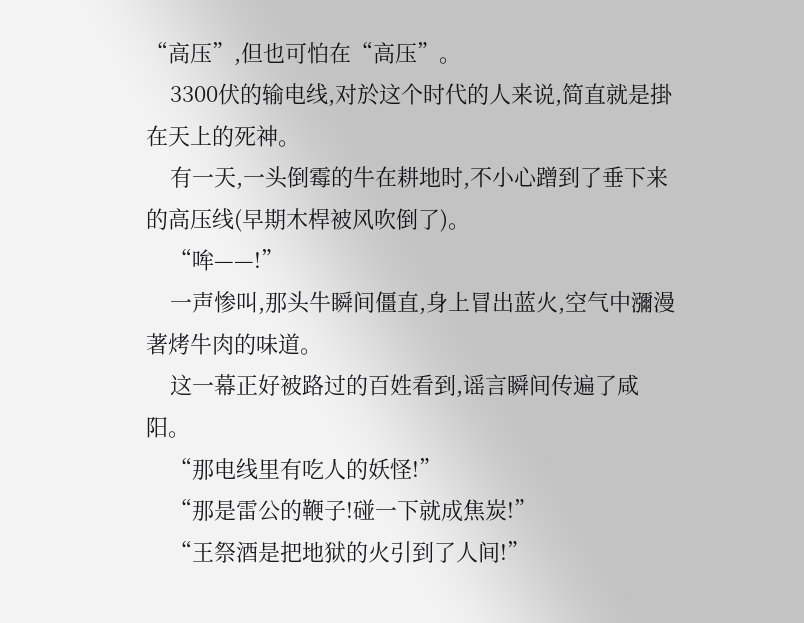“高压”,但也可怕在“高压”。
    3300伏的输电线,对於这个时代的人来说,简直就是掛在天上的死神。
    有一天,一头倒霉的牛在耕地时,不小心蹭到了垂下来的高压线(早期木桿被风吹倒了)。
    “哞——!”
    一声惨叫,那头牛瞬间僵直,身上冒出蓝火,空气中瀰漫著烤牛肉的味道。
    这一幕正好被路过的百姓看到,谣言瞬间传遍了咸阳。
    “那电线里有吃人的妖怪!”
    “那是雷公的鞭子!碰一下就成焦炭!”
    “王祭酒是把地狱的火引到了人间!”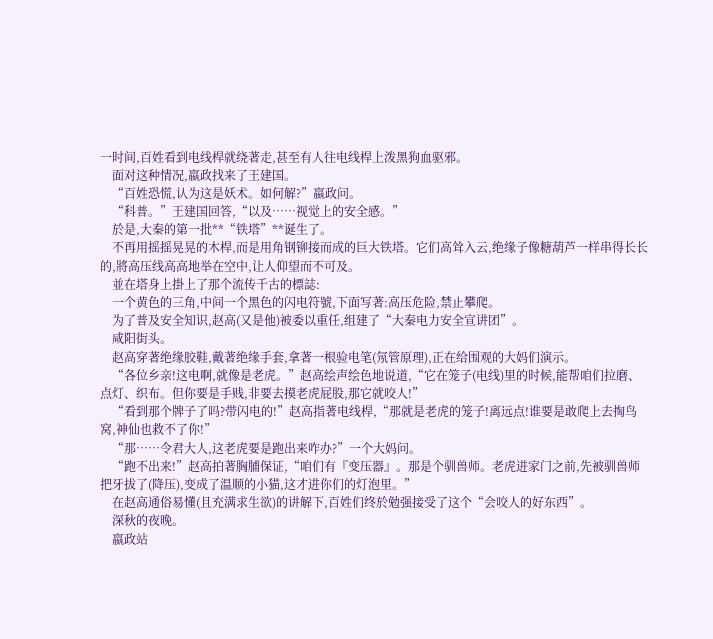一时间,百姓看到电线桿就绕著走,甚至有人往电线桿上泼黑狗血驱邪。
    面对这种情况,嬴政找来了王建国。
    “百姓恐慌,认为这是妖术。如何解?”嬴政问。
    “科普。”王建国回答,“以及……视觉上的安全感。”
    於是,大秦的第一批**“铁塔”**诞生了。
    不再用摇摇晃晃的木桿,而是用角钢铆接而成的巨大铁塔。它们高耸入云,绝缘子像糖葫芦一样串得长长的,將高压线高高地举在空中,让人仰望而不可及。
    並在塔身上掛上了那个流传千古的標誌:
    一个黄色的三角,中间一个黑色的闪电符號,下面写著:高压危险,禁止攀爬。
    为了普及安全知识,赵高(又是他)被委以重任,组建了“大秦电力安全宣讲团”。
    咸阳街头。
    赵高穿著绝缘胶鞋,戴著绝缘手套,拿著一根验电笔(氖管原理),正在给围观的大妈们演示。
    “各位乡亲!这电啊,就像是老虎。”赵高绘声绘色地说道,“它在笼子(电线)里的时候,能帮咱们拉磨、点灯、织布。但你要是手贱,非要去摸老虎屁股,那它就咬人!”
    “看到那个牌子了吗?带闪电的!”赵高指著电线桿,“那就是老虎的笼子!离远点!谁要是敢爬上去掏鸟窝,神仙也救不了你!”
    “那……令君大人,这老虎要是跑出来咋办?”一个大妈问。
    “跑不出来!”赵高拍著胸脯保证,“咱们有『变压器』。那是个驯兽师。老虎进家门之前,先被驯兽师把牙拔了(降压),变成了温顺的小猫,这才进你们的灯泡里。”
    在赵高通俗易懂(且充满求生欲)的讲解下,百姓们终於勉强接受了这个“会咬人的好东西”。
    深秋的夜晚。
    嬴政站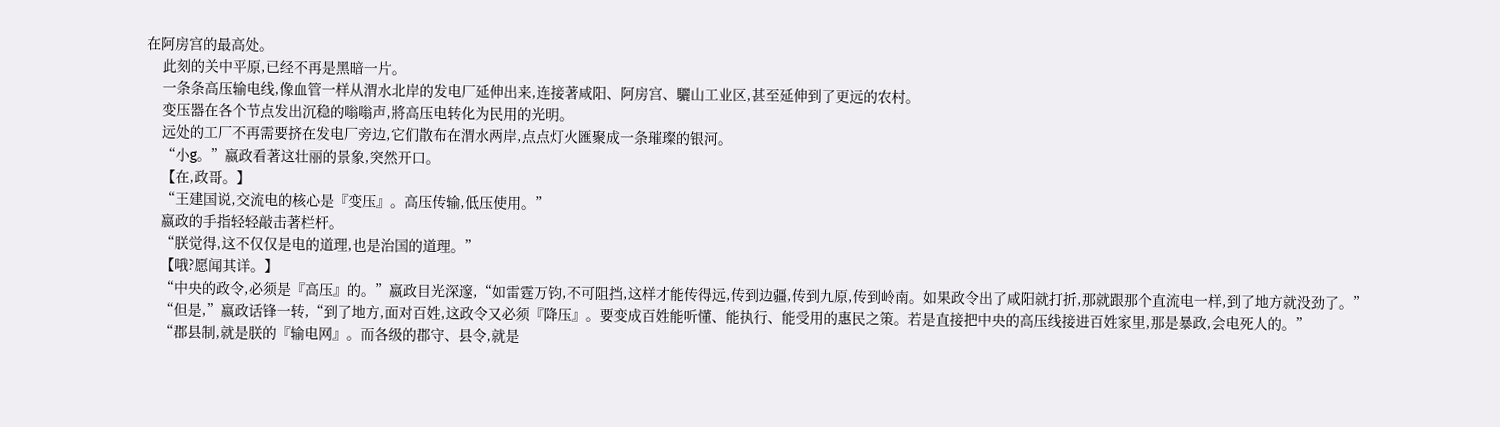在阿房宫的最高处。
    此刻的关中平原,已经不再是黑暗一片。
    一条条高压输电线,像血管一样从渭水北岸的发电厂延伸出来,连接著咸阳、阿房宫、驪山工业区,甚至延伸到了更远的农村。
    变压器在各个节点发出沉稳的嗡嗡声,將高压电转化为民用的光明。
    远处的工厂不再需要挤在发电厂旁边,它们散布在渭水两岸,点点灯火匯聚成一条璀璨的银河。
    “小g。”嬴政看著这壮丽的景象,突然开口。
    【在,政哥。】
    “王建国说,交流电的核心是『变压』。高压传输,低压使用。”
    嬴政的手指轻轻敲击著栏杆。
    “朕觉得,这不仅仅是电的道理,也是治国的道理。”
    【哦?愿闻其详。】
    “中央的政令,必须是『高压』的。”嬴政目光深邃,“如雷霆万钧,不可阻挡,这样才能传得远,传到边疆,传到九原,传到岭南。如果政令出了咸阳就打折,那就跟那个直流电一样,到了地方就没劲了。”
    “但是,”嬴政话锋一转,“到了地方,面对百姓,这政令又必须『降压』。要变成百姓能听懂、能执行、能受用的惠民之策。若是直接把中央的高压线接进百姓家里,那是暴政,会电死人的。”
    “郡县制,就是朕的『输电网』。而各级的郡守、县令,就是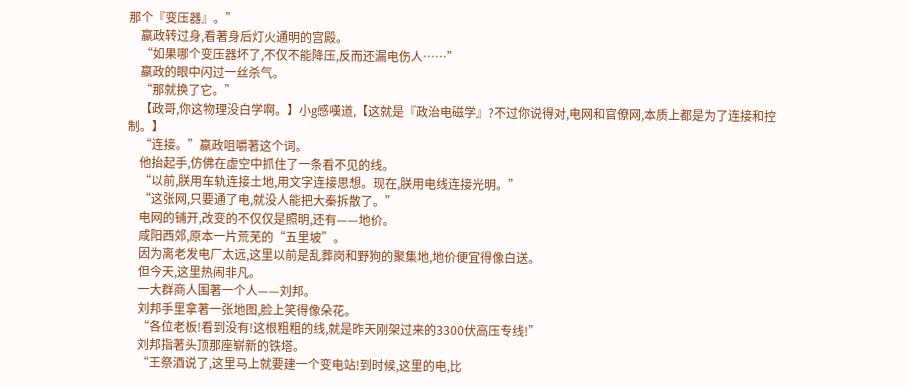那个『变压器』。”
    嬴政转过身,看著身后灯火通明的宫殿。
    “如果哪个变压器坏了,不仅不能降压,反而还漏电伤人……”
    嬴政的眼中闪过一丝杀气。
    “那就换了它。”
    【政哥,你这物理没白学啊。】小g感嘆道,【这就是『政治电磁学』?不过你说得对,电网和官僚网,本质上都是为了连接和控制。】
    “连接。”嬴政咀嚼著这个词。
    他抬起手,仿佛在虚空中抓住了一条看不见的线。
    “以前,朕用车轨连接土地,用文字连接思想。现在,朕用电线连接光明。”
    “这张网,只要通了电,就没人能把大秦拆散了。”
    电网的铺开,改变的不仅仅是照明,还有——地价。
    咸阳西郊,原本一片荒芜的“五里坡”。
    因为离老发电厂太远,这里以前是乱葬岗和野狗的聚集地,地价便宜得像白送。
    但今天,这里热闹非凡。
    一大群商人围著一个人——刘邦。
    刘邦手里拿著一张地图,脸上笑得像朵花。
    “各位老板!看到没有!这根粗粗的线,就是昨天刚架过来的3300伏高压专线!”
    刘邦指著头顶那座崭新的铁塔。
    “王祭酒说了,这里马上就要建一个变电站!到时候,这里的电,比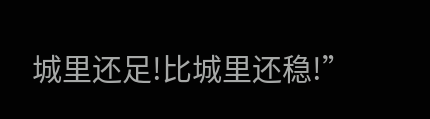城里还足!比城里还稳!”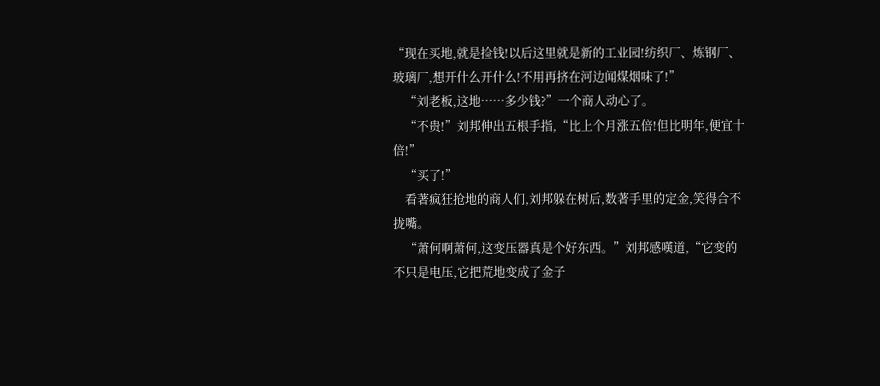“现在买地,就是捡钱!以后这里就是新的工业园!纺织厂、炼钢厂、玻璃厂,想开什么开什么!不用再挤在河边闻煤烟味了!”
    “刘老板,这地……多少钱?”一个商人动心了。
    “不贵!”刘邦伸出五根手指,“比上个月涨五倍!但比明年,便宜十倍!”
    “买了!”
    看著疯狂抢地的商人们,刘邦躲在树后,数著手里的定金,笑得合不拢嘴。
    “萧何啊萧何,这变压器真是个好东西。”刘邦感嘆道,“它变的不只是电压,它把荒地变成了金子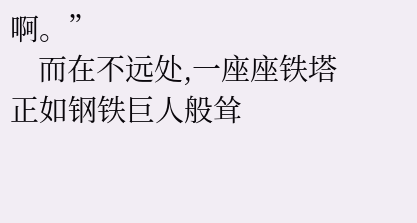啊。”
    而在不远处,一座座铁塔正如钢铁巨人般耸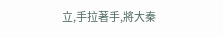立,手拉著手,將大秦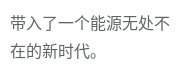带入了一个能源无处不在的新时代。